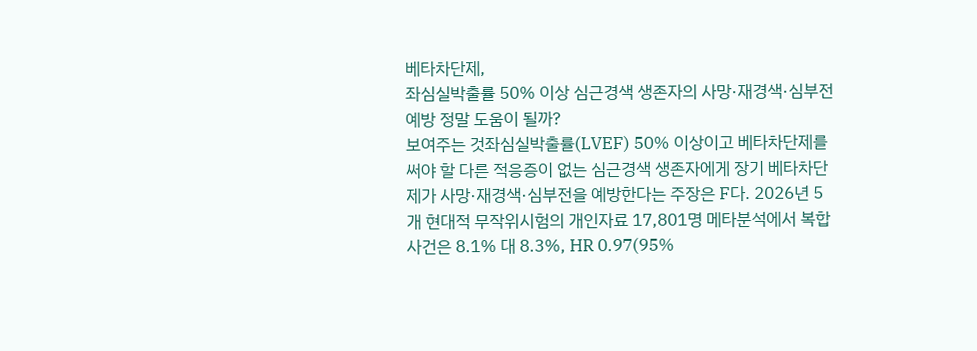베타차단제,
좌심실박출률 50% 이상 심근경색 생존자의 사망·재경색·심부전 예방 정말 도움이 될까?
보여주는 것좌심실박출률(LVEF) 50% 이상이고 베타차단제를 써야 할 다른 적응증이 없는 심근경색 생존자에게 장기 베타차단제가 사망·재경색·심부전을 예방한다는 주장은 F다. 2026년 5개 현대적 무작위시험의 개인자료 17,801명 메타분석에서 복합사건은 8.1% 대 8.3%, HR 0.97(95%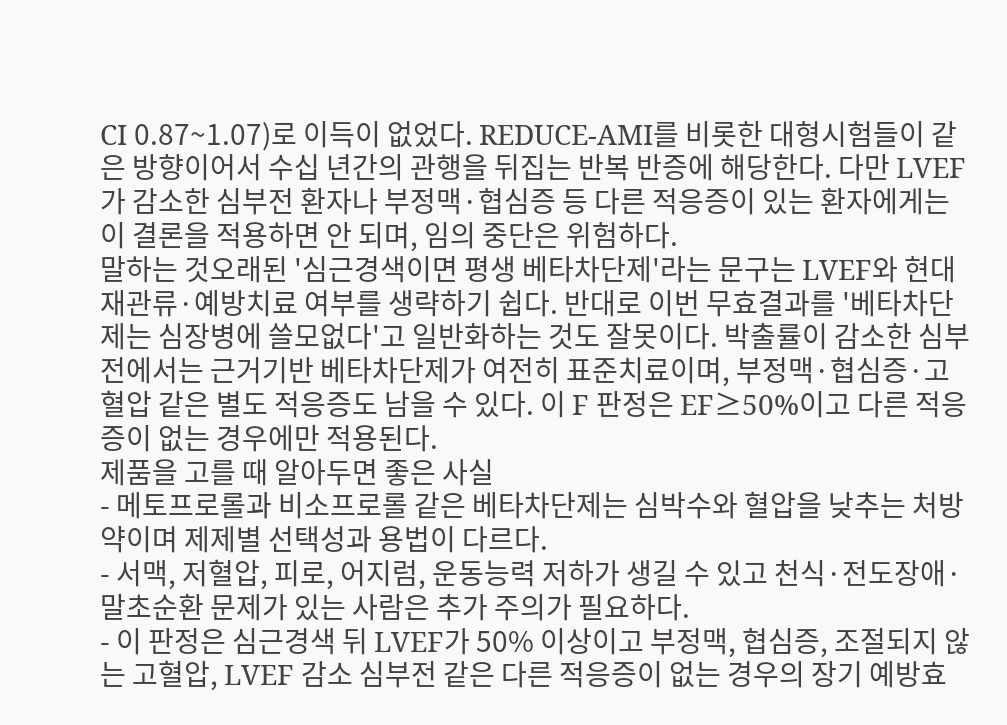CI 0.87~1.07)로 이득이 없었다. REDUCE-AMI를 비롯한 대형시험들이 같은 방향이어서 수십 년간의 관행을 뒤집는 반복 반증에 해당한다. 다만 LVEF가 감소한 심부전 환자나 부정맥·협심증 등 다른 적응증이 있는 환자에게는 이 결론을 적용하면 안 되며, 임의 중단은 위험하다.
말하는 것오래된 '심근경색이면 평생 베타차단제'라는 문구는 LVEF와 현대 재관류·예방치료 여부를 생략하기 쉽다. 반대로 이번 무효결과를 '베타차단제는 심장병에 쓸모없다'고 일반화하는 것도 잘못이다. 박출률이 감소한 심부전에서는 근거기반 베타차단제가 여전히 표준치료이며, 부정맥·협심증·고혈압 같은 별도 적응증도 남을 수 있다. 이 F 판정은 EF≥50%이고 다른 적응증이 없는 경우에만 적용된다.
제품을 고를 때 알아두면 좋은 사실
- 메토프로롤과 비소프로롤 같은 베타차단제는 심박수와 혈압을 낮추는 처방약이며 제제별 선택성과 용법이 다르다.
- 서맥, 저혈압, 피로, 어지럼, 운동능력 저하가 생길 수 있고 천식·전도장애·말초순환 문제가 있는 사람은 추가 주의가 필요하다.
- 이 판정은 심근경색 뒤 LVEF가 50% 이상이고 부정맥, 협심증, 조절되지 않는 고혈압, LVEF 감소 심부전 같은 다른 적응증이 없는 경우의 장기 예방효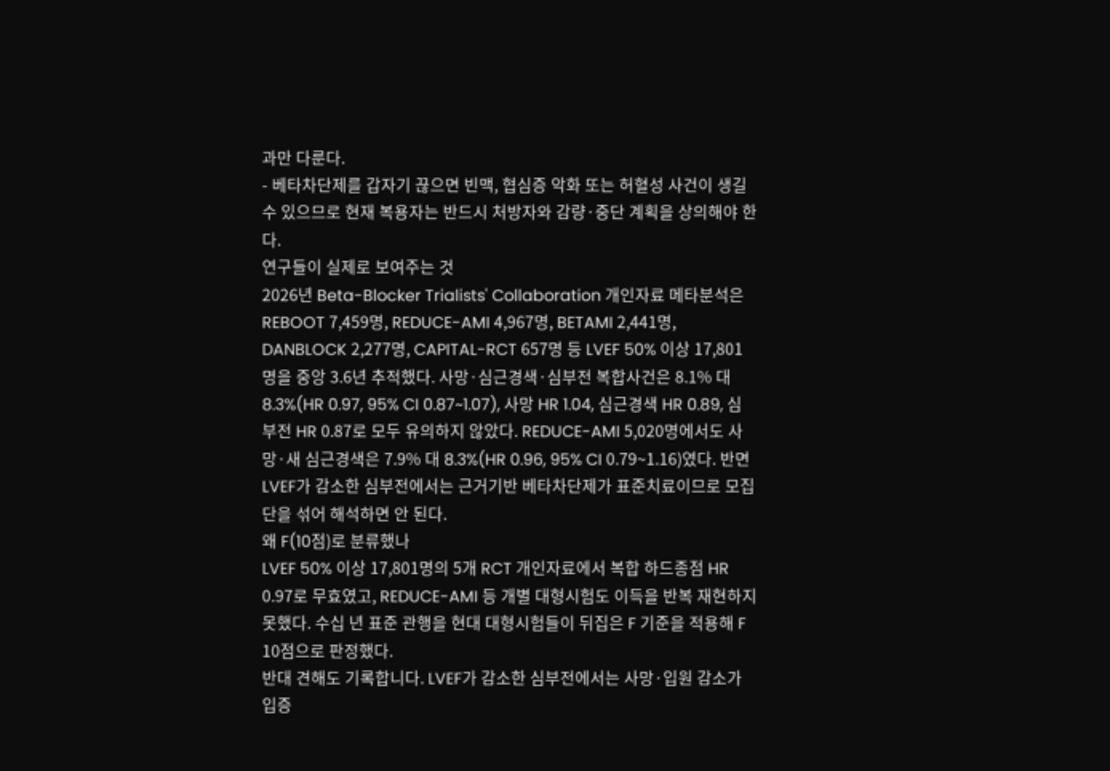과만 다룬다.
- 베타차단제를 갑자기 끊으면 빈맥, 협심증 악화 또는 허혈성 사건이 생길 수 있으므로 현재 복용자는 반드시 처방자와 감량·중단 계획을 상의해야 한다.
연구들이 실제로 보여주는 것
2026년 Beta-Blocker Trialists' Collaboration 개인자료 메타분석은 REBOOT 7,459명, REDUCE-AMI 4,967명, BETAMI 2,441명, DANBLOCK 2,277명, CAPITAL-RCT 657명 등 LVEF 50% 이상 17,801명을 중앙 3.6년 추적했다. 사망·심근경색·심부전 복합사건은 8.1% 대 8.3%(HR 0.97, 95% CI 0.87~1.07), 사망 HR 1.04, 심근경색 HR 0.89, 심부전 HR 0.87로 모두 유의하지 않았다. REDUCE-AMI 5,020명에서도 사망·새 심근경색은 7.9% 대 8.3%(HR 0.96, 95% CI 0.79~1.16)였다. 반면 LVEF가 감소한 심부전에서는 근거기반 베타차단제가 표준치료이므로 모집단을 섞어 해석하면 안 된다.
왜 F(10점)로 분류했나
LVEF 50% 이상 17,801명의 5개 RCT 개인자료에서 복합 하드종점 HR 0.97로 무효였고, REDUCE-AMI 등 개별 대형시험도 이득을 반복 재현하지 못했다. 수십 년 표준 관행을 현대 대형시험들이 뒤집은 F 기준을 적용해 F 10점으로 판정했다.
반대 견해도 기록합니다. LVEF가 감소한 심부전에서는 사망·입원 감소가 입증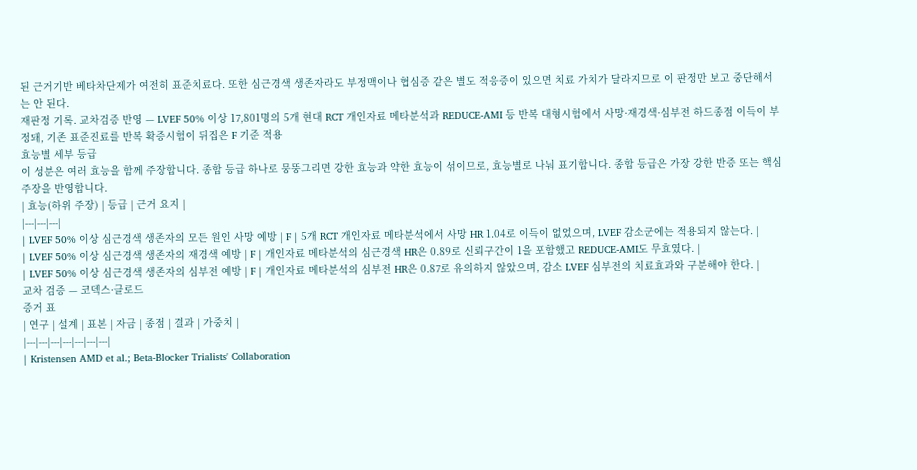된 근거기반 베타차단제가 여전히 표준치료다. 또한 심근경색 생존자라도 부정맥이나 협심증 같은 별도 적응증이 있으면 치료 가치가 달라지므로 이 판정만 보고 중단해서는 안 된다.
재판정 기록. 교차검증 반영 — LVEF 50% 이상 17,801명의 5개 현대 RCT 개인자료 메타분석과 REDUCE-AMI 등 반복 대형시험에서 사망·재경색·심부전 하드종점 이득이 부정돼, 기존 표준진료를 반복 확증시험이 뒤집은 F 기준 적용
효능별 세부 등급
이 성분은 여러 효능을 함께 주장합니다. 종합 등급 하나로 뭉뚱그리면 강한 효능과 약한 효능이 섞이므로, 효능별로 나눠 표기합니다. 종합 등급은 가장 강한 반증 또는 핵심 주장을 반영합니다.
| 효능(하위 주장) | 등급 | 근거 요지 |
|---|---|---|
| LVEF 50% 이상 심근경색 생존자의 모든 원인 사망 예방 | F | 5개 RCT 개인자료 메타분석에서 사망 HR 1.04로 이득이 없었으며, LVEF 감소군에는 적용되지 않는다. |
| LVEF 50% 이상 심근경색 생존자의 재경색 예방 | F | 개인자료 메타분석의 심근경색 HR은 0.89로 신뢰구간이 1을 포함했고 REDUCE-AMI도 무효였다. |
| LVEF 50% 이상 심근경색 생존자의 심부전 예방 | F | 개인자료 메타분석의 심부전 HR은 0.87로 유의하지 않았으며, 감소 LVEF 심부전의 치료효과와 구분해야 한다. |
교차 검증 — 코덱스·클로드
증거 표
| 연구 | 설계 | 표본 | 자금 | 종점 | 결과 | 가중치 |
|---|---|---|---|---|---|---|
| Kristensen AMD et al.; Beta-Blocker Trialists' Collaboration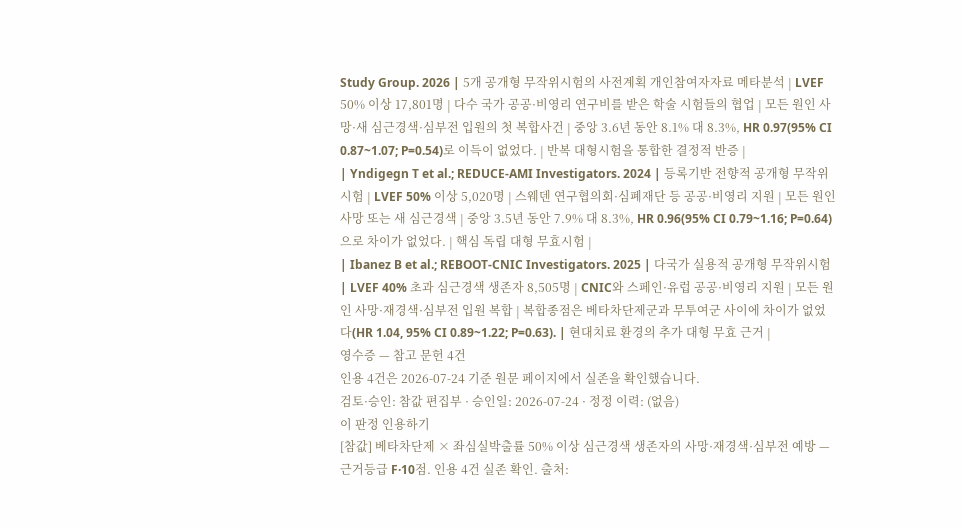Study Group. 2026 | 5개 공개형 무작위시험의 사전계획 개인참여자자료 메타분석 | LVEF 50% 이상 17,801명 | 다수 국가 공공·비영리 연구비를 받은 학술 시험들의 협업 | 모든 원인 사망·새 심근경색·심부전 입원의 첫 복합사건 | 중앙 3.6년 동안 8.1% 대 8.3%, HR 0.97(95% CI 0.87~1.07; P=0.54)로 이득이 없었다. | 반복 대형시험을 통합한 결정적 반증 |
| Yndigegn T et al.; REDUCE-AMI Investigators. 2024 | 등록기반 전향적 공개형 무작위시험 | LVEF 50% 이상 5,020명 | 스웨덴 연구협의회·심폐재단 등 공공·비영리 지원 | 모든 원인 사망 또는 새 심근경색 | 중앙 3.5년 동안 7.9% 대 8.3%, HR 0.96(95% CI 0.79~1.16; P=0.64)으로 차이가 없었다. | 핵심 독립 대형 무효시험 |
| Ibanez B et al.; REBOOT-CNIC Investigators. 2025 | 다국가 실용적 공개형 무작위시험 | LVEF 40% 초과 심근경색 생존자 8,505명 | CNIC와 스페인·유럽 공공·비영리 지원 | 모든 원인 사망·재경색·심부전 입원 복합 | 복합종점은 베타차단제군과 무투여군 사이에 차이가 없었다(HR 1.04, 95% CI 0.89~1.22; P=0.63). | 현대치료 환경의 추가 대형 무효 근거 |
영수증 — 참고 문헌 4건
인용 4건은 2026-07-24 기준 원문 페이지에서 실존을 확인했습니다.
검토·승인: 참값 편집부 · 승인일: 2026-07-24 · 정정 이력: (없음)
이 판정 인용하기
[참값] 베타차단제 × 좌심실박출률 50% 이상 심근경색 생존자의 사망·재경색·심부전 예방 — 근거등급 F·10점. 인용 4건 실존 확인. 출처: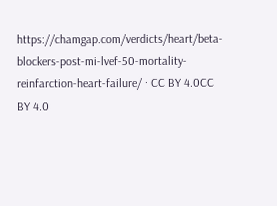https://chamgap.com/verdicts/heart/beta-blockers-post-mi-lvef-50-mortality-reinfarction-heart-failure/ · CC BY 4.0CC BY 4.0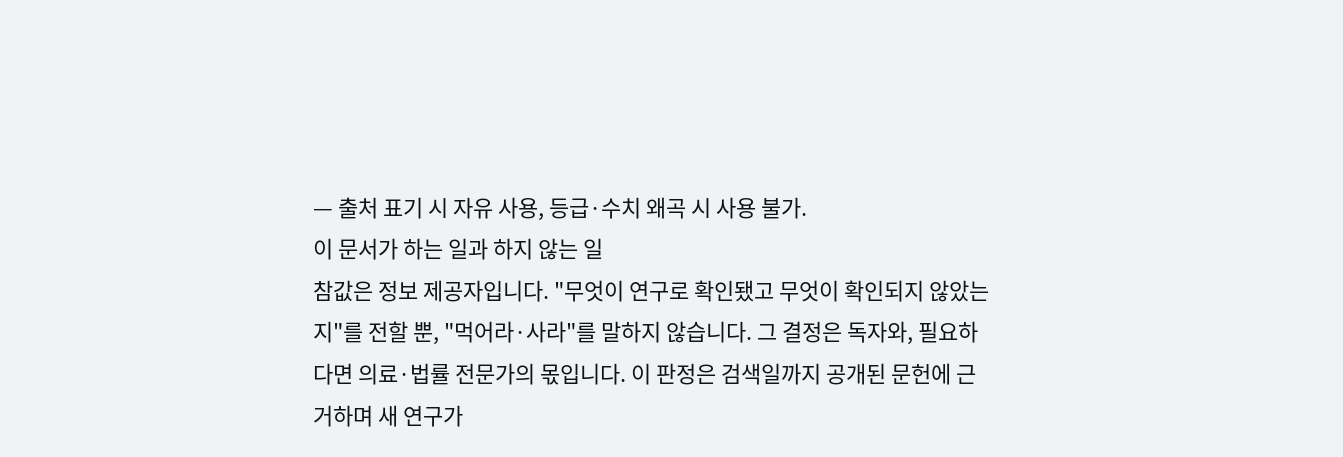— 출처 표기 시 자유 사용, 등급·수치 왜곡 시 사용 불가.
이 문서가 하는 일과 하지 않는 일
참값은 정보 제공자입니다. "무엇이 연구로 확인됐고 무엇이 확인되지 않았는지"를 전할 뿐, "먹어라·사라"를 말하지 않습니다. 그 결정은 독자와, 필요하다면 의료·법률 전문가의 몫입니다. 이 판정은 검색일까지 공개된 문헌에 근거하며 새 연구가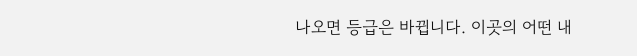나오면 등급은 바뀝니다. 이곳의 어떤 내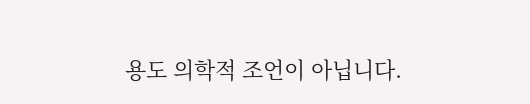용도 의학적 조언이 아닙니다.